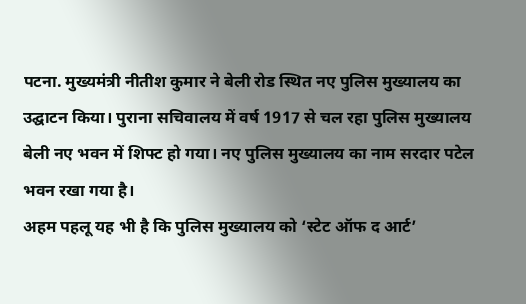पटना. मुख्यमंत्री नीतीश कुमार ने बेली रोड स्थित नए पुलिस मुख्यालय का उद्घाटन किया। पुराना सचिवालय में वर्ष 1917 से चल रहा पुलिस मुख्यालय बेली नए भवन में शिफ्ट हो गया। नए पुलिस मुख्यालय का नाम सरदार पटेल भवन रखा गया है।
अहम पहलू यह भी है कि पुलिस मुख्यालय को ‘स्टेट ऑफ द आर्ट’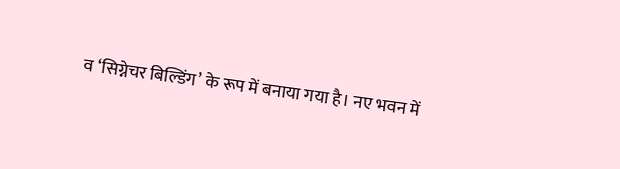व ‘सिग्नेचर बिल्डिंग’ के रूप में बनाया गया है। नए भवन में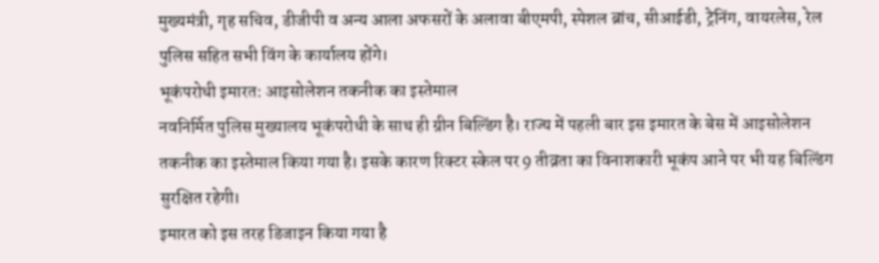मुख्यमंत्री, गृह सचिव, डीजीपी व अन्य आला अफसरों के अलावा बीएमपी, स्पेशल ब्रांच, सीआईडी, ट्रेनिंग, वायरलेस, रेल पुलिस सहित सभी विंग के कार्यालय होंगे।
भूकंपरोधी इमारत: आइसोलेशन तकनीक का इस्तेमाल
नवनिर्मित पुलिस मुख्यालय भूकंपरोधी के साथ ही ग्रीन बिल्डिंग है। राज्य में पहली बार इस इमारत के बेस में आइसोलेशन तकनीक का इस्तेमाल किया गया है। इसके कारण रिक्टर स्केल पर 9 तीव्रता का विनाशकारी भूकंप आने पर भी यह बिल्डिंग सुरक्षित रहेगी।
इमारत को इस तरह डिजाइन किया गया है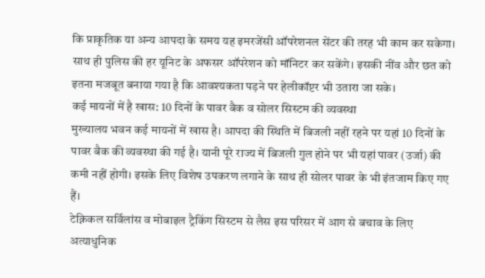कि प्राकृतिक या अन्य आपदा के समय यह इमरजेंसी ऑपरेशनल सेंटर की तरह भी काम कर सकेगा। साथ ही पुलिस की हर यूनिट के अफसर ऑपरेशन को मॉनिटर कर सकेंगे। इसकी नींव और छत को इतना मजबूत बनाया गया है कि आवश्यकता पड़ने पर हेलीकॉप्टर भी उतारा जा सके।
कई मायनों में है खास: 10 दिनों के पावर बैक व सोलर सिस्टम की व्यवस्था
मुख्यालय भवन कई मायनों में खास है। आपदा की स्थिति में बिजली नहीं रहने पर यहां 10 दिनों के पावर बैक की व्यवस्था की गई है। यानी पूरे राज्य में बिजली गुल होने पर भी यहां पावर (उर्जा) की कमी नहीं होगी। इसके लिए विशेष उपकरण लगाने के साथ ही सोलर पावर के भी इंतजाम किए गए हैं।
टेक्निकल सर्विलांस व मोबाइल ट्रैकिंग सिस्टम से लैस इस परिसर में आग से बचाव के लिए अत्याधुनिक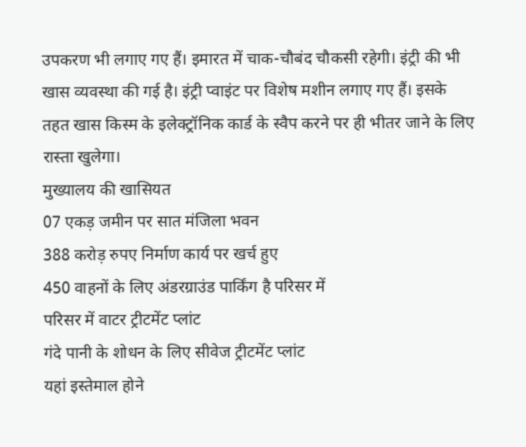उपकरण भी लगाए गए हैं। इमारत में चाक-चौबंद चौकसी रहेगी। इंट्री की भी खास व्यवस्था की गई है। इंट्री प्वाइंट पर विशेष मशीन लगाए गए हैं। इसके तहत खास किस्म के इलेक्ट्रॉनिक कार्ड के स्वैप करने पर ही भीतर जाने के लिए रास्ता खुलेगा।
मुख्यालय की खासियत
07 एकड़ जमीन पर सात मंजिला भवन
388 करोड़ रुपए निर्माण कार्य पर खर्च हुए
450 वाहनों के लिए अंडरग्राउंड पार्किंग है परिसर में
परिसर में वाटर ट्रीटमेंट प्लांट
गंदे पानी के शोधन के लिए सीवेज ट्रीटमेंट प्लांट
यहां इस्तेमाल होने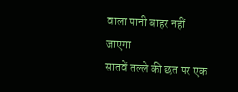वाला पानी बाहर नहीं जाएगा
सातवें तल्ले की छत पर एक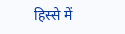हिस्से में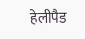हेलीपैड